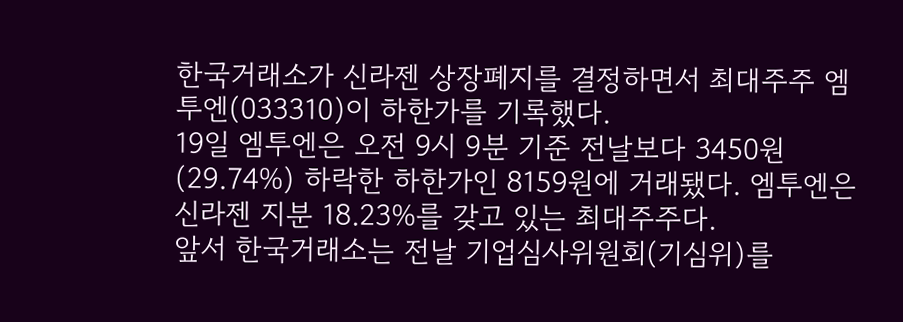한국거래소가 신라젠 상장폐지를 결정하면서 최대주주 엠투엔(033310)이 하한가를 기록했다.
19일 엠투엔은 오전 9시 9분 기준 전날보다 3450원(29.74%) 하락한 하한가인 8159원에 거래됐다. 엠투엔은 신라젠 지분 18.23%를 갖고 있는 최대주주다.
앞서 한국거래소는 전날 기업심사위원회(기심위)를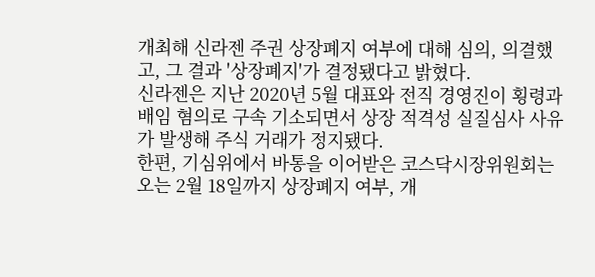개최해 신라젠 주권 상장폐지 여부에 대해 심의, 의결했고, 그 결과 '상장폐지'가 결정됐다고 밝혔다.
신라젠은 지난 2020년 5월 대표와 전직 경영진이 횡령과 배임 혐의로 구속 기소되면서 상장 적격성 실질심사 사유가 발생해 주식 거래가 정지됐다.
한편, 기심위에서 바통을 이어받은 코스닥시장위원회는 오는 2월 18일까지 상장폐지 여부, 개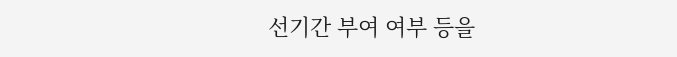선기간 부여 여부 등을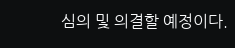심의 및 의결할 예정이다.